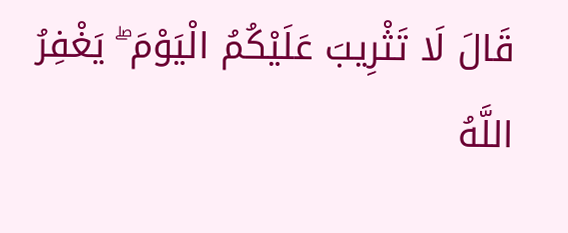قَالَ لَا تَثْرِيبَ عَلَيْكُمُ الْيَوْمَ ۖ يَغْفِرُ اللَّهُ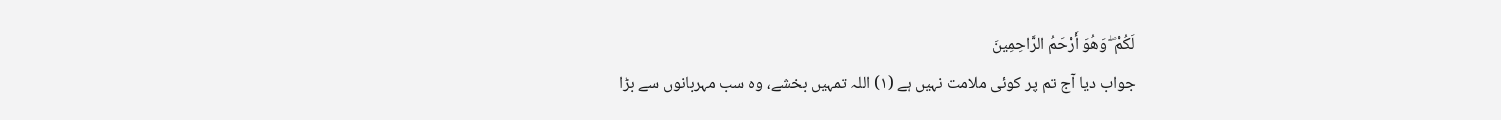لَكُمْ ۖ وَهُوَ أَرْحَمُ الرَّاحِمِينَ
جواب دیا آج تم پر کوئی ملامت نہیں ہے (١) اللہ تمہیں بخشے، وہ سب مہربانوں سے بڑا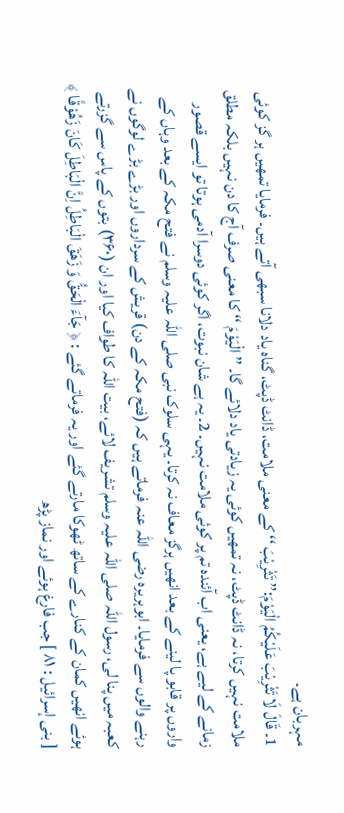مہربان ہے۔
1۔ قَالَ لَا تَثْرِيْبَ عَلَيْكُمُ الْيَوْمَ:’’ تَثْرِيْبَ ‘‘ کے معنی ملامت، ڈانٹ ڈپٹ، گناہ یاد دلانا سبھی آتے ہیں۔ فرمایا تمھیں ہر گز کوئی ملامت نہیں کرتا، نہ ڈانٹ ڈپٹ، نہ تمھیں کوئی یہ زیادتی یاد دلائے گا۔ ’’ الْيَوْمَ ‘‘ کا معنی صرف آج کا دن نہیں بلکہ مطلق زمانے کے لیے ہے، یعنی اب آئندہ تم پر کوئی ملامت نہیں۔ 2۔ یہ ہے شان نبوت، اگر کوئی دوسرا آدمی ہوتا تو ایسے قصور واروں پر قابو پا لینے کے بعد انھیں ہرگز معاف نہ کرتا۔ یہی سلوک نبی صلی اللہ علیہ وسلم نے فتح مکہ کے بعد وہاں کے رہنے والوں سے فرمایا۔ ابوہریرہ رضی اللہ عنہ فرماتے ہیں کہ (فتح مکہ کے دن) قریش کے سرداروں اور بڑے بڑے لوگوں نے کعبہ میں پنا لی، رسول اللہ صلی اللہ علیہ وسلم تشریف لائے، بیت اللہ کا طواف کیا اور ان (۳۶۰) بتوں کے پاس سے گزرتے ہوئے انھیں کمان کے کنارے کے ساتھ ٹھوکا مارتے گئے اور یہ فرماتے گئے : ﴿ جَآءَ الْحَقُّ وَ زَهَقَ الْبَاطِلُ اِنَّ الْبَاطِلَ كَانَ زَهُوْقًا ﴾ [ بنی إسرائیل : ۸۱ ] جب فارغ ہوئے اور نماز پڑھ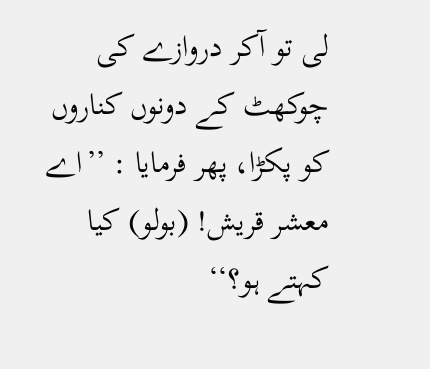لی تو آکر دروازے کی چوکھٹ کے دونوں کناروں کو پکڑا، پھر فرمایا : ’’اے معشر قریش! (بولو) کیا کہتے ہو؟‘‘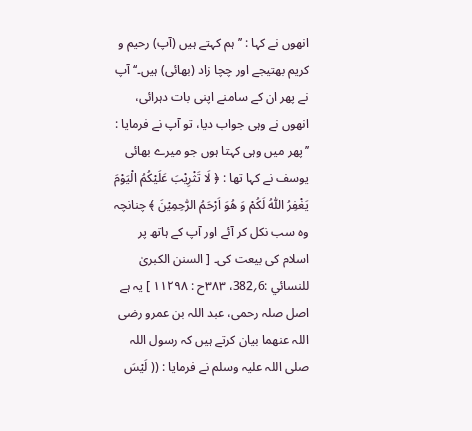انھوں نے کہا : ’’ہم کہتے ہیں (آپ) رحیم و کریم بھتیجے اور چچا زاد (بھائی) ہیں۔‘‘ آپ نے پھر ان کے سامنے اپنی بات دہرائی، انھوں نے وہی جواب دیا، تو آپ نے فرمایا : ’’پھر میں وہی کہتا ہوں جو میرے بھائی یوسف نے کہا تھا : ﴿ لَا تَثْرِيْبَ عَلَيْكُمُ الْيَوْمَ يَغْفِرُ اللّٰهُ لَكُمْ وَ هُوَ اَرْحَمُ الرّٰحِمِيْنَ ﴾ چنانچہ وہ سب نکل کر آئے اور آپ کے ہاتھ پر اسلام کی بیعت کی۔ [ السنن الکبریٰ للنسائي :6؍382، ۳۸۳ح : ۱۱۲۹۸ ] یہ ہے اصل صلہ رحمی، عبد اللہ بن عمرو رضی اللہ عنھما بیان کرتے ہیں کہ رسول اللہ صلی اللہ علیہ وسلم نے فرمایا : (( لَيْسَ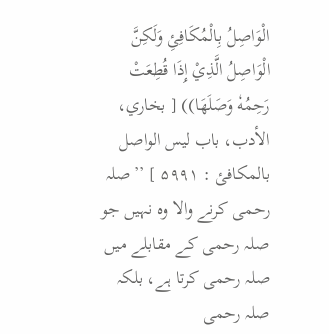الْوَاصِلُ بِالْمُكَافِئِ وَلَكِنَّ الْوَاصِلُ الَّذِيْ إِذَا قُطِعَتْ رَحِمُهٗ وَصَلَهَا)) [ بخاري، الأدب، باب لیس الواصل بالمکافئ : ۵۹۹۱ ] ’’صلہ رحمی کرنے والا وہ نہیں جو صلہ رحمی کے مقابلے میں صلہ رحمی کرتا ہے، بلکہ صلہ رحمی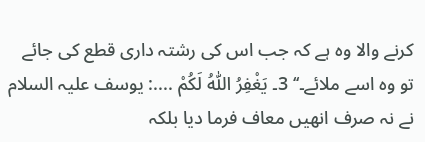کرنے والا وہ ہے کہ جب اس کی رشتہ داری قطع کی جائے تو وہ اسے ملائے۔‘‘ 3۔ يَغْفِرُ اللّٰهُ لَكُمْ ....: یوسف علیہ السلام نے نہ صرف انھیں معاف فرما دیا بلکہ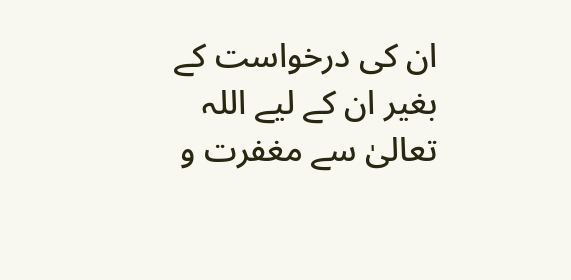ان کی درخواست کے بغیر ان کے لیے اللہ تعالیٰ سے مغفرت و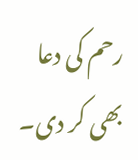رحم کی دعا بھی کر دی۔